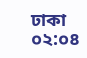ঢাকা ০২:০৪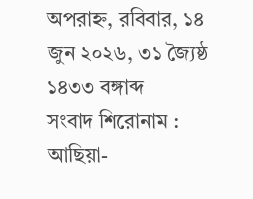অপরাহ্ন, রবিবার, ১৪ জুন ২০২৬, ৩১ জ্যৈষ্ঠ ১৪৩৩ বঙ্গাব্দ
সংবাদ শিরোনাম :
আছিয়া-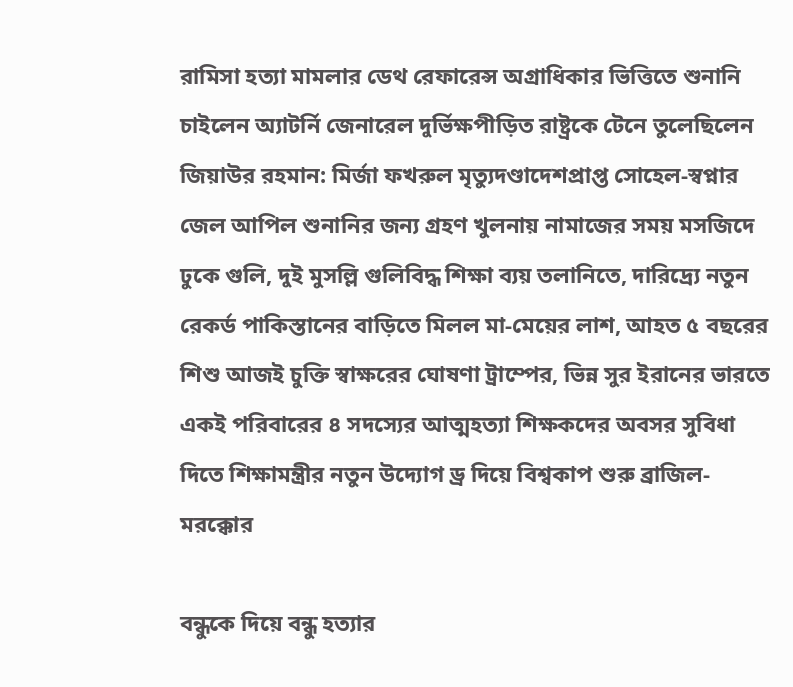রামিসা হত্যা মামলার ডেথ রেফারেন্স অগ্রাধিকার ভিত্তিতে শুনানি চাইলেন অ্যাটর্নি জেনারেল দুর্ভিক্ষপীড়িত রাষ্ট্রকে টেনে তুলেছিলেন জিয়াউর রহমান: মির্জা ফখরুল মৃত্যুদণ্ডাদেশপ্রাপ্ত সোহেল-স্বপ্নার জেল আপিল শুনানির জন্য গ্রহণ খুলনায় নামাজের সময় মসজিদে ঢুকে গুলি, দুই মুসল্লি গুলিবিদ্ধ শিক্ষা ব্যয় তলানিতে, দারিদ্র্যে নতুন রেকর্ড পাকিস্তানের বাড়িতে মিলল মা-মেয়ের লাশ, আহত ৫ বছরের শিশু আজই চুক্তি স্বাক্ষরের ঘোষণা ট্রাম্পের, ভিন্ন সুর ইরানের ভারতে একই পরিবারের ৪ সদস্যের আত্মহত্যা শিক্ষকদের অবসর সুবিধা দিতে শিক্ষামন্ত্রীর নতুন উদ্যোগ ড্র দিয়ে বিশ্বকাপ শুরু ব্রাজিল-মরক্কোর

বন্ধুকে দিয়ে বন্ধু হত্যার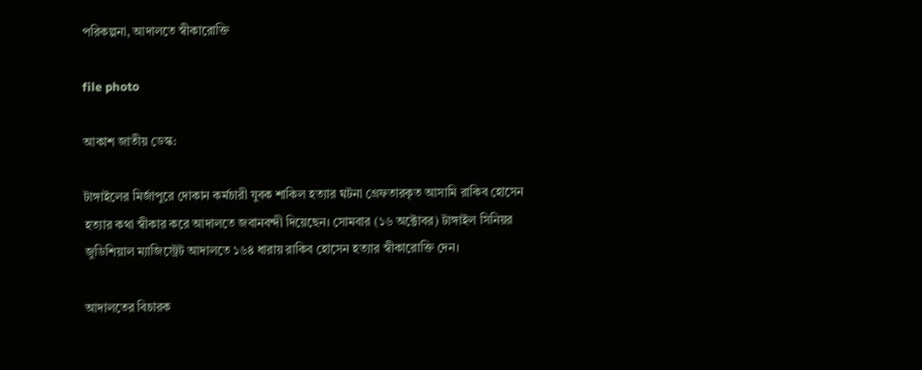পরিকল্পনা, আদালতে স্বীকারোক্তি

file photo

আকাশ জাতীয় ডেস্ক:

টাঙ্গাইলের মির্জাপুরে দোকান কর্মচারী যুবক শাকিল হত্যার ঘটনা গ্রেফতারকৃত আসামি রাকিব হোসেন হত্যার কথা স্বীকার করে আদালতে জবানবন্দী দিয়েছেন। সোমবার (১৬ অক্টোবর) টাঙ্গাইল সিনিয়র জুডিশিয়াল ম্যাজিস্ট্রেট আদালতে ১৬৪ ধারায় রাকিব হোসেন হত্যার স্বীকারোক্তি দেন।

আদালতের বিচারক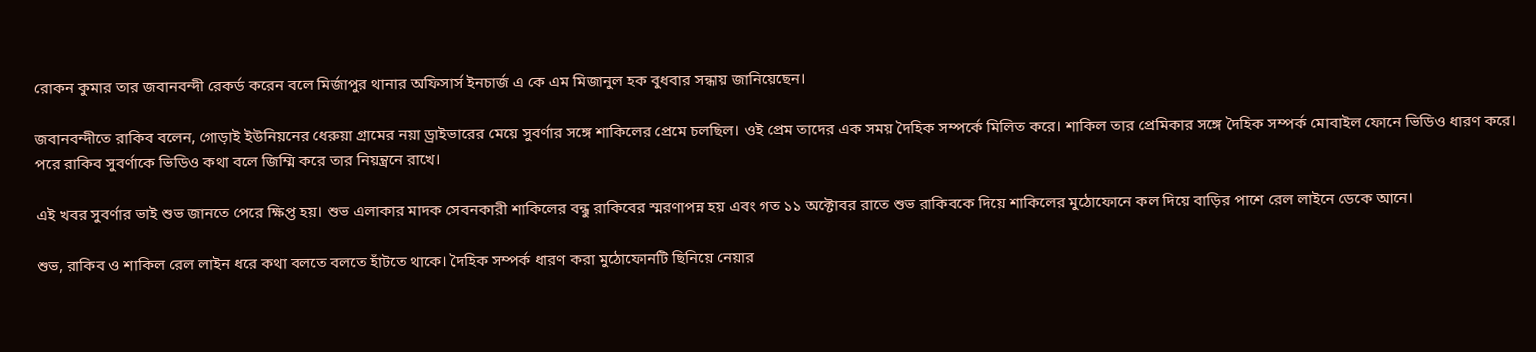রোকন কুমার তার জবানবন্দী রেকর্ড করেন বলে মির্জাপুর থানার অফিসার্স ইনচার্জ এ কে এম মিজানুল হক বুধবার সন্ধায় জানিয়েছেন।

জবানবন্দীতে রাকিব বলেন, গোড়াই ইউনিয়নের ধেরুয়া গ্রামের নয়া ড্রাইভারের মেয়ে সুবর্ণার সঙ্গে শাকিলের প্রেমে চলছিল। ওই প্রেম তাদের এক সময় দৈহিক সম্পর্কে মিলিত করে। শাকিল তার প্রেমিকার সঙ্গে দৈহিক সম্পর্ক মোবাইল ফোনে ভিডিও ধারণ করে। পরে রাকিব সুবর্ণাকে ভিডিও কথা বলে জিম্মি করে তার নিয়ন্ত্রনে রাখে।

এই খবর সুবর্ণার ভাই শুভ জানতে পেরে ক্ষিপ্ত হয়। শুভ এলাকার মাদক সেবনকারী শাকিলের বন্ধু রাকিবের স্মরণাপন্ন হয় এবং গত ১১ অক্টোবর রাতে শুভ রাকিবকে দিয়ে শাকিলের মুঠোফোনে কল দিয়ে বাড়ির পাশে রেল লাইনে ডেকে আনে।

শুভ, রাকিব ও শাকিল রেল লাইন ধরে কথা বলতে বলতে হাঁটতে থাকে। দৈহিক সম্পর্ক ধারণ করা মুঠোফোনটি ছিনিয়ে নেয়ার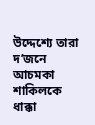উদ্দেশ্যে তারা দ’জনে আচমকা শাকিলকে ধাক্কা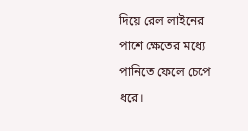দিয়ে রেল লাইনের পাশে ক্ষেতের মধ্যে পানিতে ফেলে চেপে ধরে।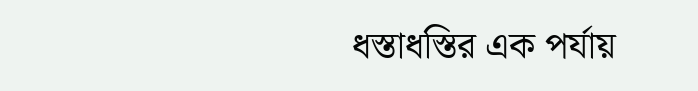ধস্তাধস্তির এক পর্যায়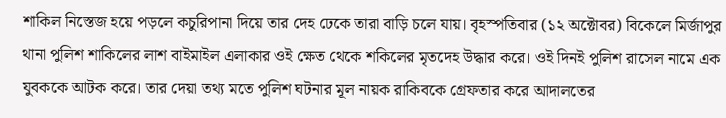শাকিল নিস্তেজ হয়ে পড়লে কচুরিপানা দিয়ে তার দেহ ঢেকে তারা বাড়ি চলে যায়। বৃহস্পতিবার (১২ অক্টোবর) বিকেলে মির্জাপুর থানা পুলিশ শাকিলের লাশ বাইমাইল এলাকার ওই ক্ষেত থেকে শকিলের মৃতদেহ উদ্ধার করে। ওই দিনই পুলিশ রাসেল নামে এক যুবককে আটক করে। তার দেয়া তথ্য মতে পুলিশ ঘটনার মূল নায়ক রাকিবকে গ্রেফতার করে আদালতের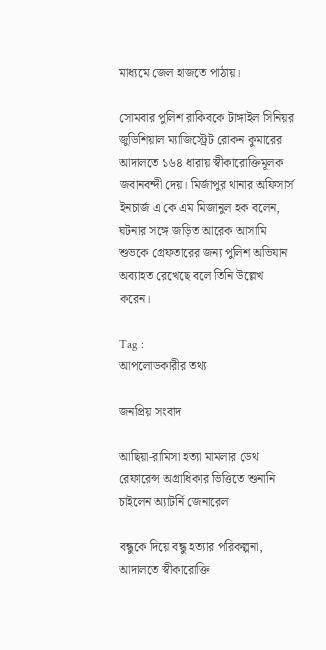মাধ্যমে জেল হাজতে পাঠায়।

সোমবার পুলিশ রাকিবকে টাঙ্গাইল সিনিয়র জুডিশিয়াল ম্যাজিস্ট্রেট রোকন কুমারের আদালতে ১৬৪ ধারায় স্বীকারোক্তিমূলক জবানবন্দী দেয়। মির্জাপুর থানার অফিসার্স ইনচার্জ এ কে এম মিজানুল হক বলেন, ঘটনার সঙ্গে জড়িত আরেক আসামি শুভকে গ্রেফতারের জন্য পুলিশ অভিযান অব্যাহত রেখেছে বলে তিনি উল্লেখ করেন।

Tag :
আপলোডকারীর তথ্য

জনপ্রিয় সংবাদ

আছিয়া-রামিসা হত্যা মামলার ডেথ রেফারেন্স অগ্রাধিকার ভিত্তিতে শুনানি চাইলেন অ্যাটর্নি জেনারেল

বন্ধুকে দিয়ে বন্ধু হত্যার পরিকল্পনা, আদালতে স্বীকারোক্তি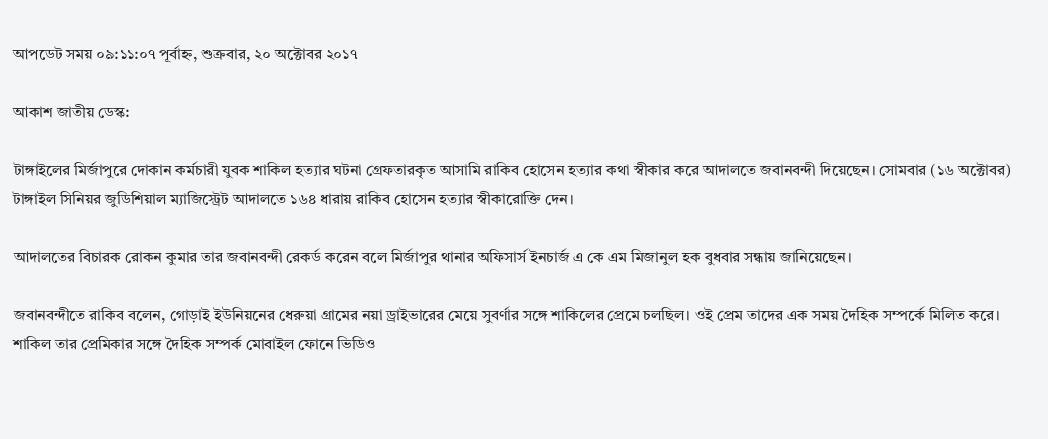আপডেট সময় ০৯:১১:০৭ পূর্বাহ্ন, শুক্রবার, ২০ অক্টোবর ২০১৭

আকাশ জাতীয় ডেস্ক:

টাঙ্গাইলের মির্জাপুরে দোকান কর্মচারী যুবক শাকিল হত্যার ঘটনা গ্রেফতারকৃত আসামি রাকিব হোসেন হত্যার কথা স্বীকার করে আদালতে জবানবন্দী দিয়েছেন। সোমবার (১৬ অক্টোবর) টাঙ্গাইল সিনিয়র জুডিশিয়াল ম্যাজিস্ট্রেট আদালতে ১৬৪ ধারায় রাকিব হোসেন হত্যার স্বীকারোক্তি দেন।

আদালতের বিচারক রোকন কুমার তার জবানবন্দী রেকর্ড করেন বলে মির্জাপুর থানার অফিসার্স ইনচার্জ এ কে এম মিজানুল হক বুধবার সন্ধায় জানিয়েছেন।

জবানবন্দীতে রাকিব বলেন, গোড়াই ইউনিয়নের ধেরুয়া গ্রামের নয়া ড্রাইভারের মেয়ে সুবর্ণার সঙ্গে শাকিলের প্রেমে চলছিল। ওই প্রেম তাদের এক সময় দৈহিক সম্পর্কে মিলিত করে। শাকিল তার প্রেমিকার সঙ্গে দৈহিক সম্পর্ক মোবাইল ফোনে ভিডিও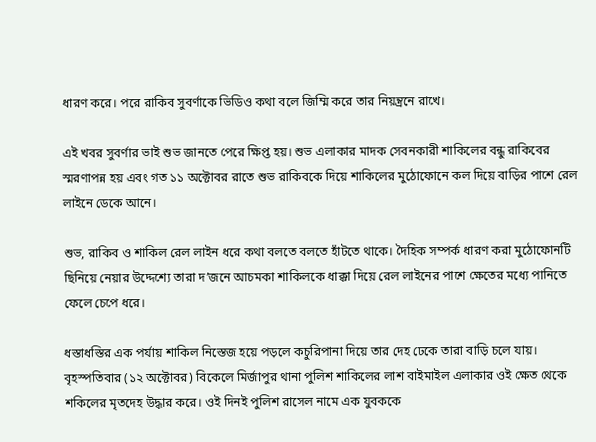ধারণ করে। পরে রাকিব সুবর্ণাকে ভিডিও কথা বলে জিম্মি করে তার নিয়ন্ত্রনে রাখে।

এই খবর সুবর্ণার ভাই শুভ জানতে পেরে ক্ষিপ্ত হয়। শুভ এলাকার মাদক সেবনকারী শাকিলের বন্ধু রাকিবের স্মরণাপন্ন হয় এবং গত ১১ অক্টোবর রাতে শুভ রাকিবকে দিয়ে শাকিলের মুঠোফোনে কল দিয়ে বাড়ির পাশে রেল লাইনে ডেকে আনে।

শুভ, রাকিব ও শাকিল রেল লাইন ধরে কথা বলতে বলতে হাঁটতে থাকে। দৈহিক সম্পর্ক ধারণ করা মুঠোফোনটি ছিনিয়ে নেয়ার উদ্দেশ্যে তারা দ’জনে আচমকা শাকিলকে ধাক্কা দিয়ে রেল লাইনের পাশে ক্ষেতের মধ্যে পানিতে ফেলে চেপে ধরে।

ধস্তাধস্তির এক পর্যায় শাকিল নিস্তেজ হয়ে পড়লে কচুরিপানা দিয়ে তার দেহ ঢেকে তারা বাড়ি চলে যায়। বৃহস্পতিবার (১২ অক্টোবর) বিকেলে মির্জাপুর থানা পুলিশ শাকিলের লাশ বাইমাইল এলাকার ওই ক্ষেত থেকে শকিলের মৃতদেহ উদ্ধার করে। ওই দিনই পুলিশ রাসেল নামে এক যুবককে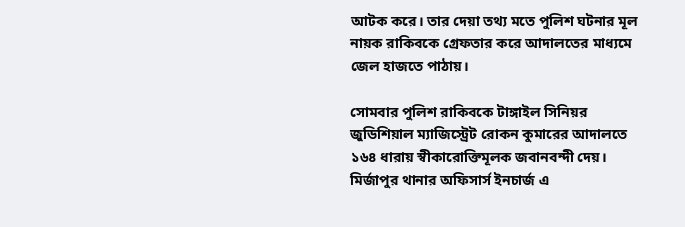আটক করে। তার দেয়া তথ্য মতে পুলিশ ঘটনার মূল নায়ক রাকিবকে গ্রেফতার করে আদালতের মাধ্যমে জেল হাজতে পাঠায়।

সোমবার পুলিশ রাকিবকে টাঙ্গাইল সিনিয়র জুডিশিয়াল ম্যাজিস্ট্রেট রোকন কুমারের আদালতে ১৬৪ ধারায় স্বীকারোক্তিমূলক জবানবন্দী দেয়। মির্জাপুর থানার অফিসার্স ইনচার্জ এ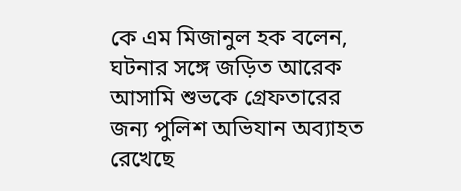কে এম মিজানুল হক বলেন, ঘটনার সঙ্গে জড়িত আরেক আসামি শুভকে গ্রেফতারের জন্য পুলিশ অভিযান অব্যাহত রেখেছে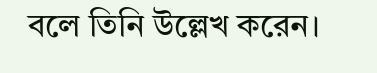বলে তিনি উল্লেখ করেন।